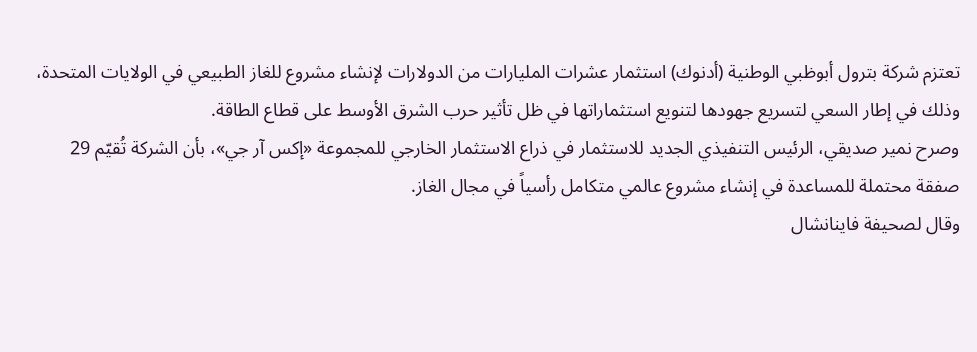تعتزم شركة بترول أبوظبي الوطنية (أدنوك) استثمار عشرات المليارات من الدولارات لإنشاء مشروع للغاز الطبيعي في الولايات المتحدة، وذلك في إطار السعي لتسريع جهودها لتنويع استثماراتها في ظل تأثير حرب الشرق الأوسط على قطاع الطاقة.
وصرح نمير صديقي، الرئيس التنفيذي الجديد للاستثمار في ذراع الاستثمار الخارجي للمجموعة «إكس آر جي»، بأن الشركة تُقيّم 29 صفقة محتملة للمساعدة في إنشاء مشروع عالمي متكامل رأسياً في مجال الغاز.
وقال لصحيفة فاينانشال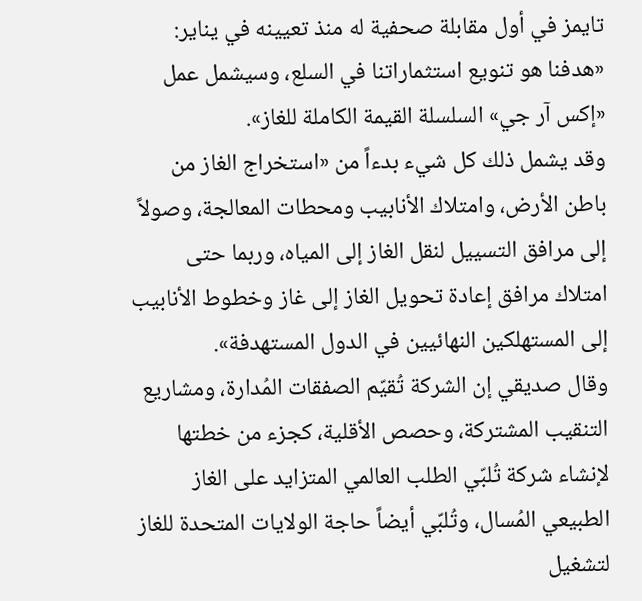تايمز في أول مقابلة صحفية له منذ تعيينه في يناير: «هدفنا هو تنويع استثماراتنا في السلع، وسيشمل عمل «إكس آر جي» السلسلة القيمة الكاملة للغاز».
وقد يشمل ذلك كل شيء بدءاً من «استخراج الغاز من باطن الأرض، وامتلاك الأنابيب ومحطات المعالجة، وصولاً إلى مرافق التسييل لنقل الغاز إلى المياه، وربما حتى امتلاك مرافق إعادة تحويل الغاز إلى غاز وخطوط الأنابيب إلى المستهلكين النهائيين في الدول المستهدفة».
وقال صديقي إن الشركة تُقيّم الصفقات المُدارة، ومشاريع التنقيب المشتركة، وحصص الأقلية، كجزء من خطتها لإنشاء شركة تُلبّي الطلب العالمي المتزايد على الغاز الطبيعي المُسال، وتُلبّي أيضاً حاجة الولايات المتحدة للغاز لتشغيل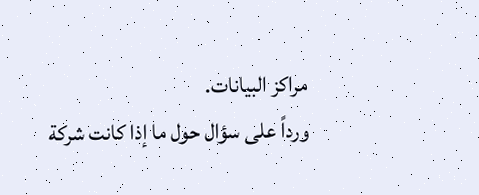مراكز البيانات.
ورداً على سؤال حول ما إذا كانت شركة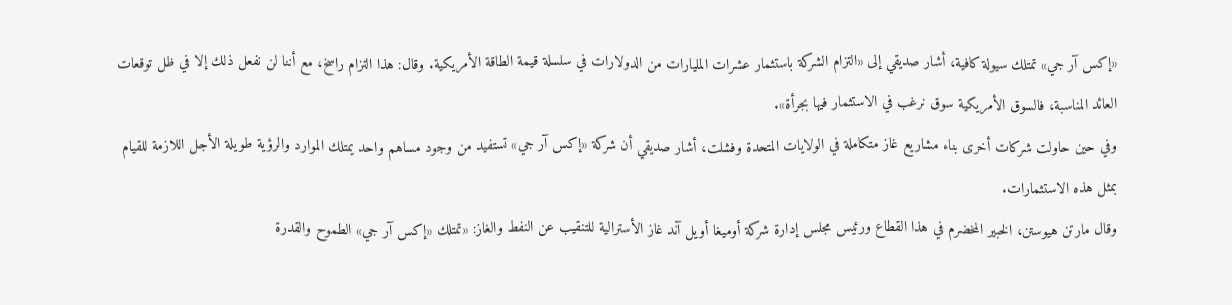«إكس آر جي» تمتلك سيولة كافية، أشار صديقي إلى «التزام الشركة باستثمار عشرات المليارات من الدولارات في سلسلة قيمة الطاقة الأمريكية. وقال: هذا التزام راسخ، مع أننا لن نفعل ذلك إلا في ظل توقعات العائد المناسبة، فالسوق الأمريكية سوق نرغب في الاستثمار فيها بجرأة».
وفي حين حاولت شركات أخرى بناء مشاريع غاز متكاملة في الولايات المتحدة وفشلت، أشار صديقي أن شركة «إكس آر جي» تستفيد من وجود مساهم واحد يمتلك الموارد والرؤية طويلة الأجل اللازمة للقيام بمثل هذه الاستثمارات.
وقال مارتن هيوستن، الخبير المخضرم في هذا القطاع ورئيس مجلس إدارة شركة أوميغا أويل آند غاز الأسترالية للتنقيب عن النفط والغاز: «تمتلك «إكس آر جي» الطموح والقدرة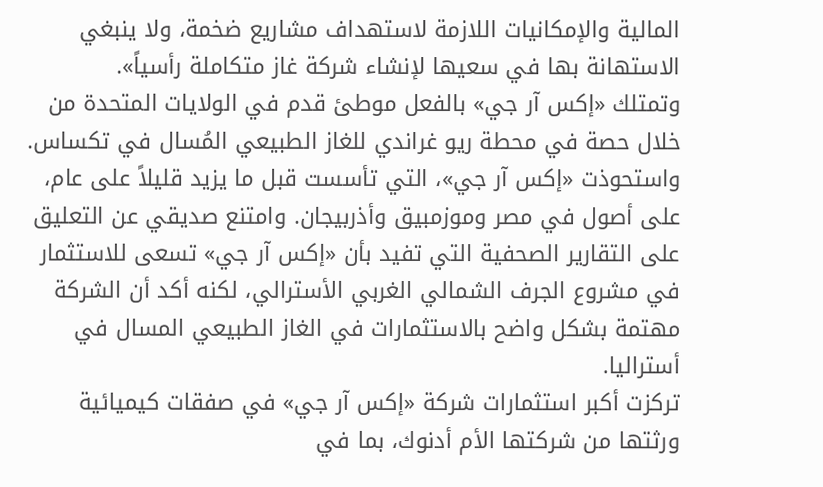المالية والإمكانيات اللازمة لاستهداف مشاريع ضخمة، ولا ينبغي الاستهانة بها في سعيها لإنشاء شركة غاز متكاملة رأسياً».
وتمتلك «إكس آر جي» بالفعل موطئ قدم في الولايات المتحدة من خلال حصة في محطة ريو غراندي للغاز الطبيعي المُسال في تكساس.
واستحوذت «إكس آر جي»، التي تأسست قبل ما يزيد قليلاً على عام، على أصول في مصر وموزمبيق وأذربيجان. وامتنع صديقي عن التعليق على التقارير الصحفية التي تفيد بأن «إكس آر جي» تسعى للاستثمار في مشروع الجرف الشمالي الغربي الأسترالي، لكنه أكد أن الشركة مهتمة بشكل واضح بالاستثمارات في الغاز الطبيعي المسال في أستراليا.
تركزت أكبر استثمارات شركة «إكس آر جي» في صفقات كيميائية ورثتها من شركتها الأم أدنوك، بما في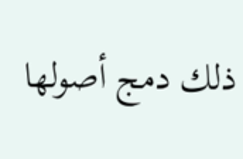ذلك دمج أصولها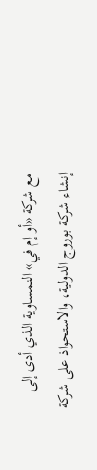مع شركة «أو إم في» النمساوية الذي أدى إلى إنشاء شركة بوروج الدولية، والاستحواذ على شركة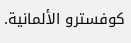كوفسترو الألمانية.